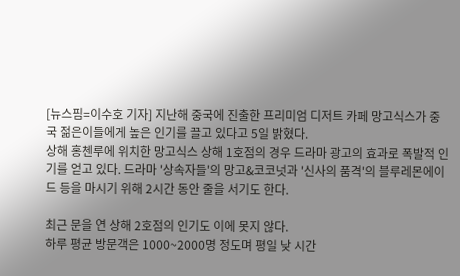[뉴스핌=이수호 기자] 지난해 중국에 진출한 프리미엄 디저트 카페 망고식스가 중국 젊은이들에게 높은 인기를 끌고 있다고 5일 밝혔다.
상해 홍첸루에 위치한 망고식스 상해 1호점의 경우 드라마 광고의 효과로 폭발적 인기를 얻고 있다. 드라마 '상속자들'의 망고&코코넛과 '신사의 품격'의 블루레몬에이드 등을 마시기 위해 2시간 동안 줄을 서기도 한다.

최근 문을 연 상해 2호점의 인기도 이에 못지 않다.
하루 평균 방문객은 1000~2000명 정도며 평일 낮 시간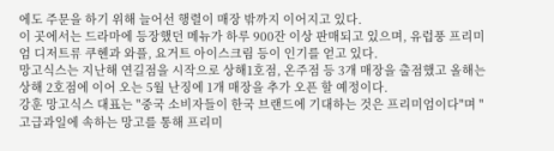에도 주문을 하기 위해 늘어선 행렬이 매장 밖까지 이어지고 있다.
이 곳에서는 드라마에 등장했던 메뉴가 하루 900잔 이상 판매되고 있으며, 유럽풍 프리미엄 디저트류 쿠헨과 와플, 요거트 아이스크림 등이 인기를 얻고 있다.
망고식스는 지난해 연길점을 시작으로 상해1호점, 온주점 등 3개 매장을 출점했고 올해는 상해 2호점에 이어 오는 5월 난징에 1개 매장을 추가 오픈 할 예정이다.
강훈 망고식스 대표는 "중국 소비자들이 한국 브랜드에 기대하는 것은 프리미엄이다"며 "고급과일에 속하는 망고를 통해 프리미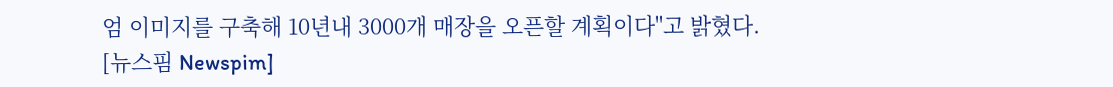엄 이미지를 구축해 10년내 3000개 매장을 오픈할 계획이다"고 밝혔다.
[뉴스핌 Newspim]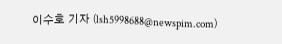이수호 기자 (lsh5998688@newspim.com)